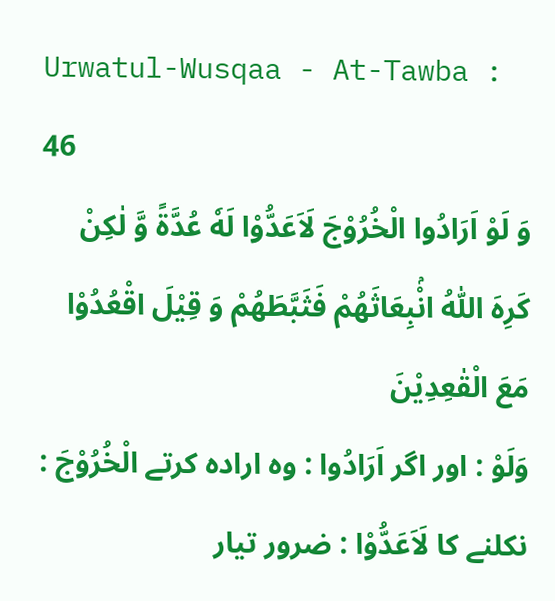Urwatul-Wusqaa - At-Tawba : 46
وَ لَوْ اَرَادُوا الْخُرُوْجَ لَاَعَدُّوْا لَهٗ عُدَّةً وَّ لٰكِنْ كَرِهَ اللّٰهُ انْۢبِعَاثَهُمْ فَثَبَّطَهُمْ وَ قِیْلَ اقْعُدُوْا مَعَ الْقٰعِدِیْنَ
وَلَوْ : اور اگر اَرَادُوا : وہ ارادہ کرتے الْخُرُوْجَ : نکلنے کا لَاَعَدُّوْا : ضرور تیار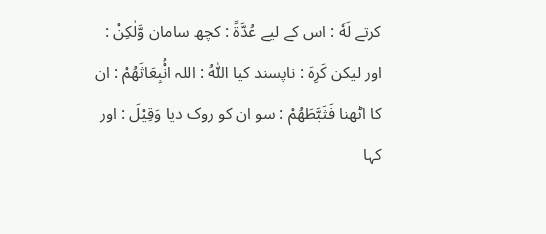کرتے لَهٗ : اس کے لیے عُدَّةً : کچھ سامان وَّلٰكِنْ : اور لیکن كَرِهَ : ناپسند کیا اللّٰهُ : اللہ انْۢبِعَاثَهُمْ : ان کا اٹھنا فَثَبَّطَهُمْ : سو ان کو روک دیا وَقِيْلَ : اور کہا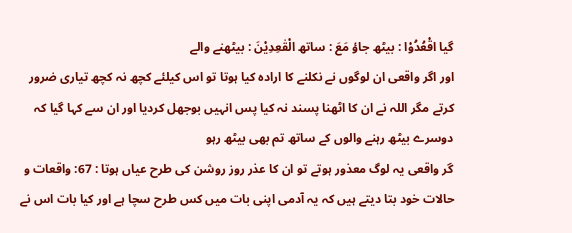گیا اقْعُدُوْا : بیٹھ جاؤ مَعَ : ساتھ الْقٰعِدِيْنَ : بیٹھنے والے
اور اگر واقعی ان لوگوں نے نکلنے کا ارادہ کیا ہوتا تو اس کیلئے کچھ نہ کچھ تیاری ضرور کرتے مگر اللہ نے ان کا اٹھنا پسند نہ کیا پس انہیں بوجھل کردیا اور ان سے کہا گیا کہ دوسرے بیٹھ رہنے والوں کے ساتھ تم بھی بیٹھ رہو
گر واقعی یہ لوگ معذور ہوتے تو ان کا عذر روز روشن کی طرح عیاں ہوتا : 67: واقعات و حالات خود بتا دیتے ہیں کہ یہ آدمی اپنی بات میں کس طرح سچا ہے اور کیا بات اس نے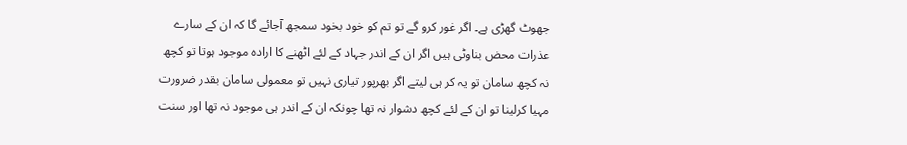جھوٹ گھڑی ہے۔ اگر غور کرو گے تو تم کو خود بخود سمجھ آجائے گا کہ ان کے سارے عذرات محض بناوٹی ہیں اگر ان کے اندر جہاد کے لئے اٹھنے کا ارادہ موجود ہوتا تو کچھ نہ کچھ سامان تو یہ کر ہی لیتے اگر بھرپور تیاری نہیں تو معمولی سامان بقدر ضرورت مہیا کرلینا تو ان کے لئے کچھ دشوار نہ تھا چونکہ ان کے اندر ہی موجود نہ تھا اور سنت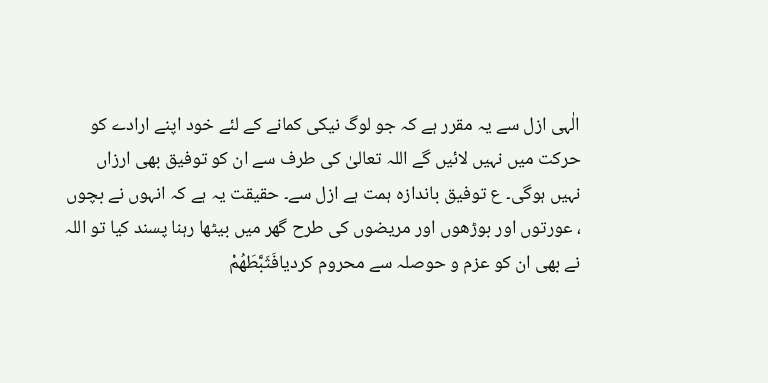الٰہی ازل سے یہ مقرر ہے کہ جو لوگ نیکی کمانے کے لئے خود اپنے ارادے کو حرکت میں نہیں لائیں گے اللہ تعالیٰ کی طرف سے ان کو توفیق بھی ارزاں نہیں ہوگی۔ ع توفیق باندازہ ہمت ہے ازل سے۔ حقیقت یہ ہے کہ انہوں نے بچوں ، عورتوں اور بوڑھوں اور مریضوں کی طرح گھر میں بیٹھا رہنا پسند کیا تو اللہ نے بھی ان کو عزم و حوصلہ سے محروم کردیافَثَبَّطَهُمْ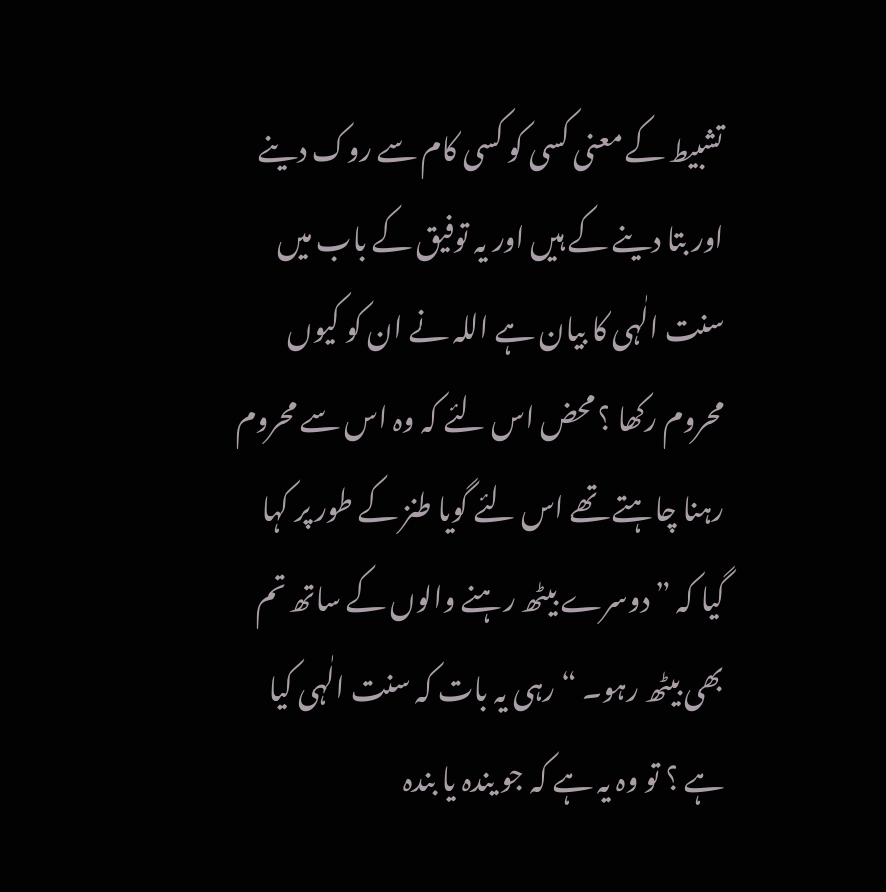تشبیط کے معنی کسی کو کسی کام سے روک دینے اور بتا دینے کے ہیں اور یہ توفیق کے باب میں سنت الٰہی کا بیان ہے اللہ نے ان کو کیوں محروم رکھا ؟ محض اس لئے کہ وہ اس سے محروم رہنا چاہتے تھے اس لئے گویا طنز کے طور پر کہا گیا کہ ” دوسرے بیٹھ رہنے والوں کے ساتھ تم بھی بیٹھ رہو۔ “ رہی یہ بات کہ سنت الٰہی کیا ہے ؟ تو وہ یہ ہے کہ جو یندہ یا بندہ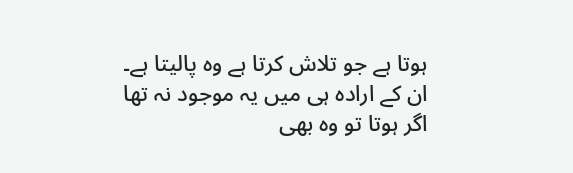ہوتا ہے جو تلاش کرتا ہے وہ پالیتا ہے۔ ان کے ارادہ ہی میں یہ موجود نہ تھا اگر ہوتا تو وہ بھی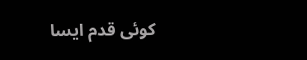کوئی قدم ایسا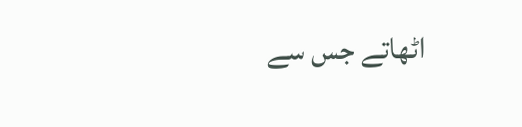اٹھاتے جس سے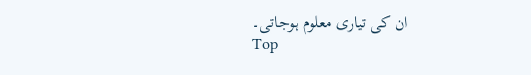ان کی تیاری معلوم ہوجاتی۔
Top